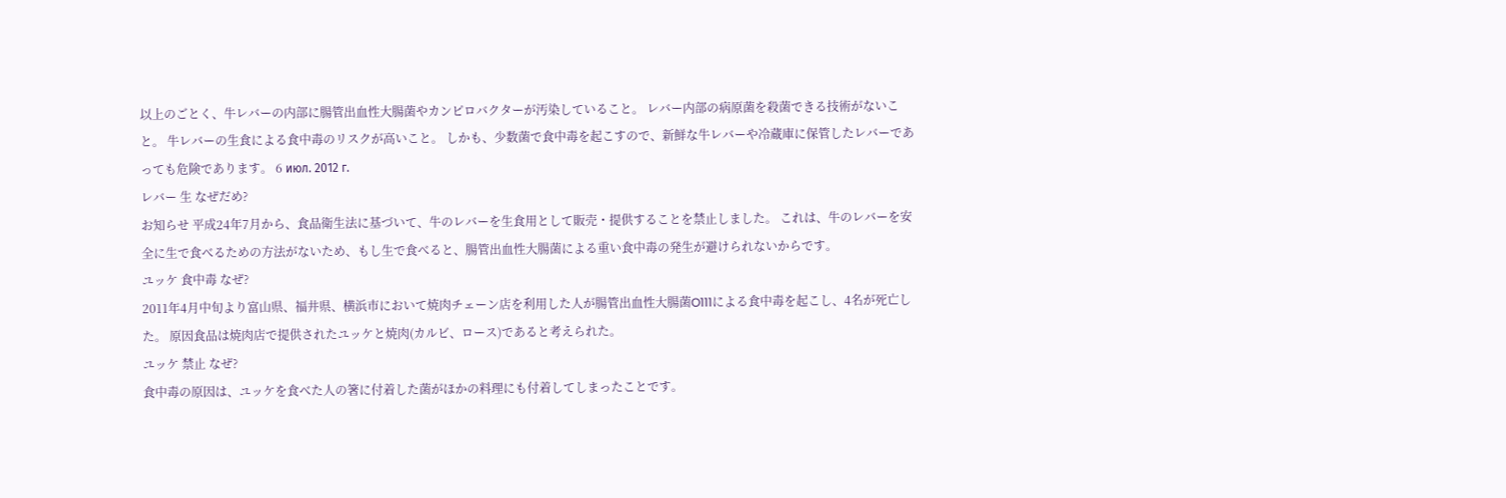以上のごとく、牛レバーの内部に腸管出血性大腸菌やカンピロバクターが汚染していること。 レバー内部の病原菌を殺菌できる技術がないこと。 牛レバーの生食による食中毒のリスクが高いこと。 しかも、少数菌で食中毒を起こすので、新鮮な牛レバーや冷蔵庫に保管したレバーであっても危険であります。 6 июл. 2012 г.
レバー 生 なぜだめ?
お知らせ 平成24年7月から、食品衛生法に基づいて、牛のレバーを生食用として販売・提供することを禁止しました。 これは、牛のレバーを安全に生で食べるための方法がないため、もし生で食べると、腸管出血性大腸菌による重い食中毒の発生が避けられないからです。
ユッケ 食中毒 なぜ?
2011年4月中旬より富山県、福井県、横浜市において焼肉チェーン店を利用した人が腸管出血性大腸菌O111による食中毒を起こし、4名が死亡した。 原因食品は焼肉店で提供されたユッケと焼肉(カルビ、ロース)であると考えられた。
ユッケ 禁止 なぜ?
食中毒の原因は、ユッケを食べた人の箸に付着した菌がほかの料理にも付着してしまったことです。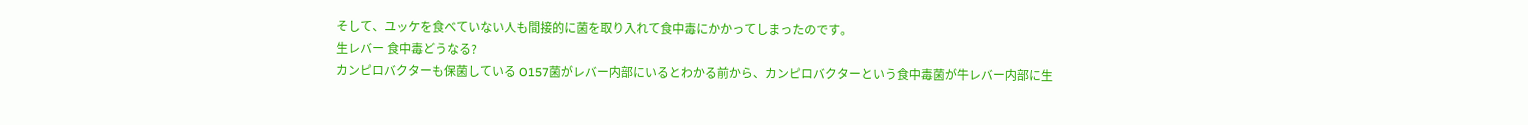そして、ユッケを食べていない人も間接的に菌を取り入れて食中毒にかかってしまったのです。
生レバー 食中毒どうなる?
カンピロバクターも保菌している O157菌がレバー内部にいるとわかる前から、カンピロバクターという食中毒菌が牛レバー内部に生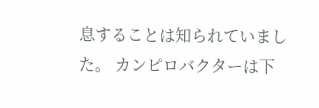息することは知られていました。 カンピロバクターは下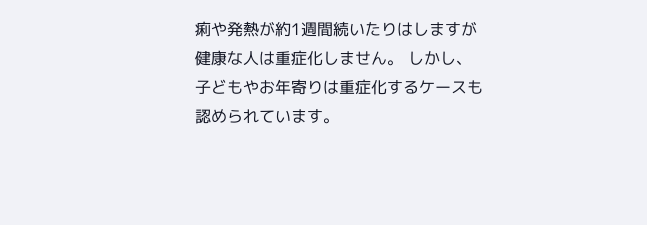痢や発熱が約1週間続いたりはしますが健康な人は重症化しません。 しかし、子どもやお年寄りは重症化するケースも認められています。